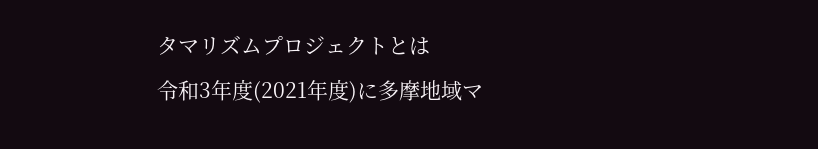タマリズムプロジェクトとは
令和3年度(2021年度)に多摩地域マ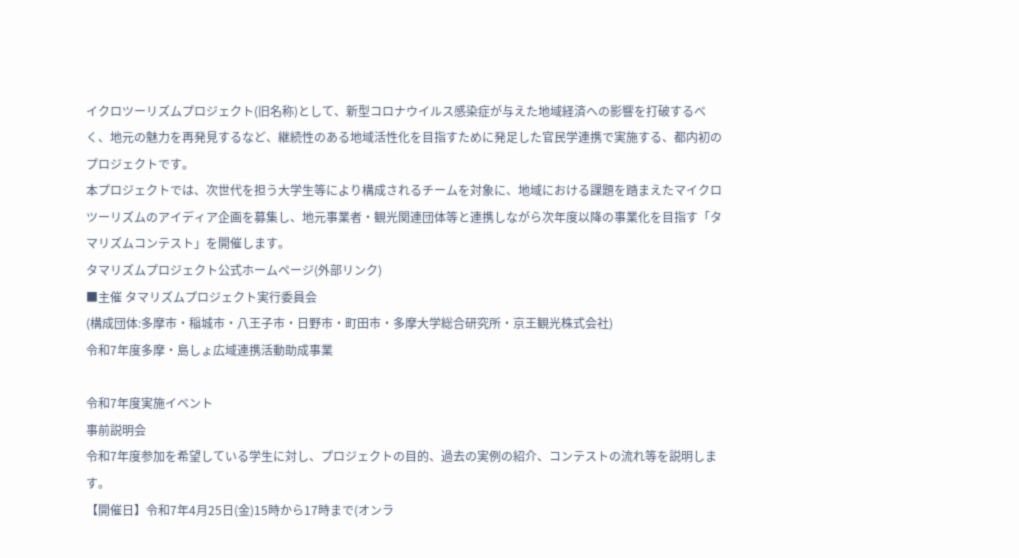イクロツーリズムプロジェクト(旧名称)として、新型コロナウイルス感染症が与えた地域経済への影響を打破するべく、地元の魅力を再発見するなど、継続性のある地域活性化を目指すために発足した官民学連携で実施する、都内初のプロジェクトです。
本プロジェクトでは、次世代を担う大学生等により構成されるチームを対象に、地域における課題を踏まえたマイクロツーリズムのアイディア企画を募集し、地元事業者・観光関連団体等と連携しながら次年度以降の事業化を目指す「タマリズムコンテスト」を開催します。
タマリズムプロジェクト公式ホームページ(外部リンク)
■主催 タマリズムプロジェクト実行委員会
(構成団体:多摩市・稲城市・八王子市・日野市・町田市・多摩大学総合研究所・京王観光株式会社)
令和7年度多摩・島しょ広域連携活動助成事業

令和7年度実施イベント
事前説明会
令和7年度参加を希望している学生に対し、プロジェクトの目的、過去の実例の紹介、コンテストの流れ等を説明します。
【開催日】令和7年4月25日(金)15時から17時まで(オンラ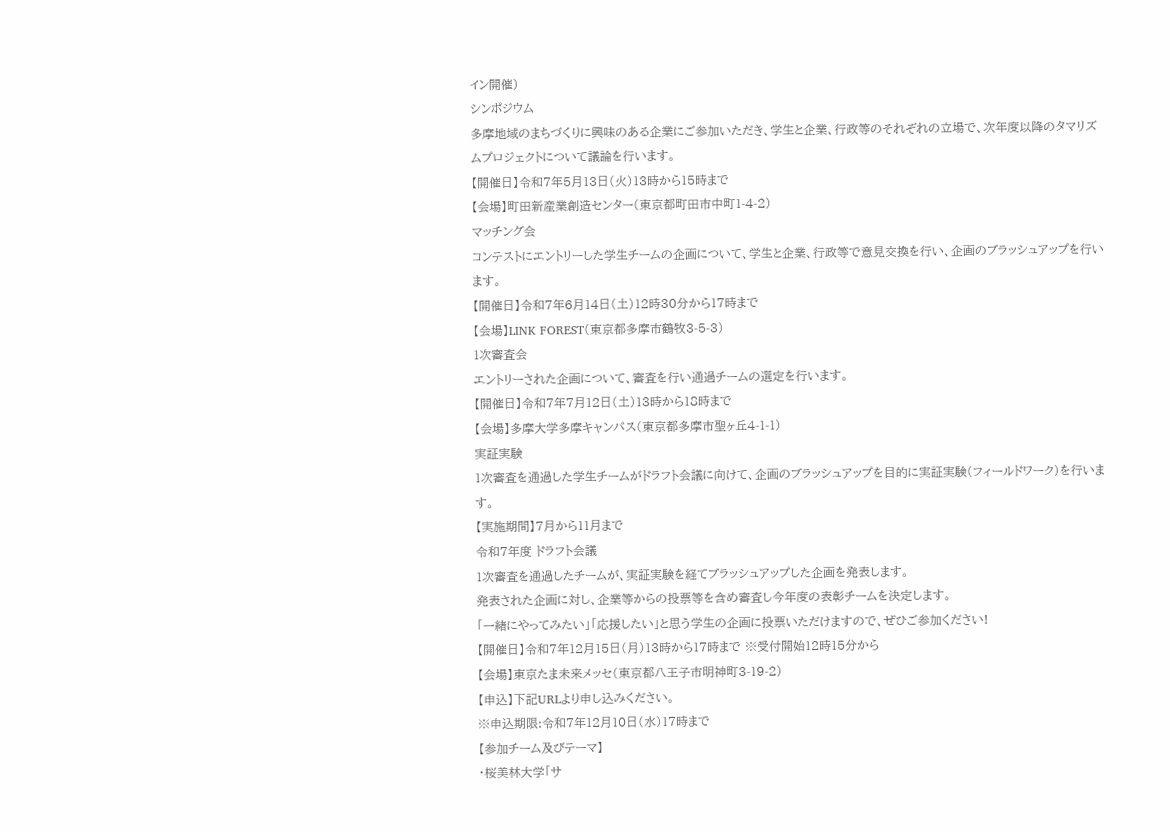イン開催)
シンポジウム
多摩地域のまちづくりに興味のある企業にご参加いただき、学生と企業、行政等のそれぞれの立場で、次年度以降のタマリズムプロジェクトについて議論を行います。
【開催日】令和7年5月13日(火)13時から15時まで
【会場】町田新産業創造センター(東京都町田市中町1-4-2)
マッチング会
コンテストにエントリーした学生チームの企画について、学生と企業、行政等で意見交換を行い、企画のブラッシュアップを行います。
【開催日】令和7年6月14日(土)12時30分から17時まで
【会場】LINK FOREST(東京都多摩市鶴牧3-5-3)
1次審査会
エントリーされた企画について、審査を行い通過チームの選定を行います。
【開催日】令和7年7月12日(土)13時から18時まで
【会場】多摩大学多摩キャンパス(東京都多摩市聖ヶ丘4-1-1)
実証実験
1次審査を通過した学生チームがドラフト会議に向けて、企画のブラッシュアップを目的に実証実験(フィールドワーク)を行います。
【実施期間】7月から11月まで
令和7年度 ドラフト会議
1次審査を通過したチームが、実証実験を経てブラッシュアップした企画を発表します。
発表された企画に対し、企業等からの投票等を含め審査し今年度の表彰チームを決定します。
「一緒にやってみたい」「応援したい」と思う学生の企画に投票いただけますので、ぜひご参加ください!
【開催日】令和7年12月15日(月)13時から17時まで ※受付開始12時15分から
【会場】東京たま未来メッセ(東京都八王子市明神町3-19-2)
【申込】下記URLより申し込みください。
※申込期限:令和7年12月10日(水)17時まで
【参加チーム及びテーマ】
・桜美林大学「サ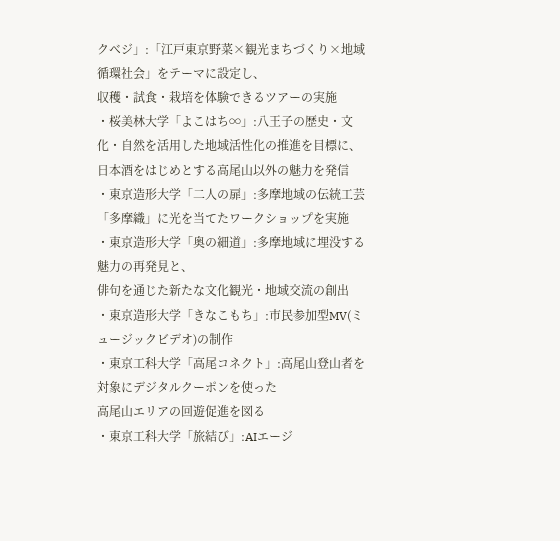クベジ」:「江戸東京野菜×観光まちづくり×地域循環社会」をテーマに設定し、
収穫・試食・栽培を体験できるツアーの実施
・桜美林大学「よこはち∞」:八王子の歴史・文化・自然を活用した地域活性化の推進を目標に、
日本酒をはじめとする高尾山以外の魅力を発信
・東京造形大学「二人の扉」:多摩地域の伝統工芸「多摩織」に光を当てたワークショップを実施
・東京造形大学「奥の細道」:多摩地域に埋没する魅力の再発見と、
俳句を通じた新たな文化観光・地域交流の創出
・東京造形大学「きなこもち」:市民参加型MV(ミュージックビデオ)の制作
・東京工科大学「高尾コネクト」:高尾山登山者を対象にデジタルクーポンを使った
高尾山エリアの回遊促進を図る
・東京工科大学「旅結び」:AIエージ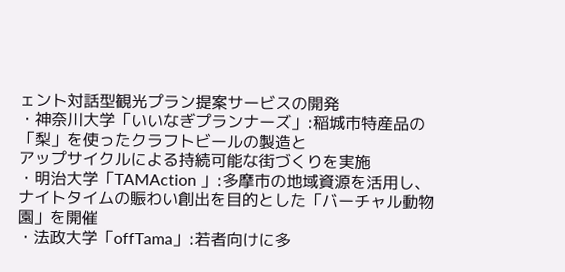ェント対話型観光プラン提案サービスの開発
・神奈川大学「いいなぎプランナーズ」:稲城市特産品の「梨」を使ったクラフトビールの製造と
アップサイクルによる持続可能な街づくりを実施
・明治大学「TAMAction 」:多摩市の地域資源を活用し、
ナイトタイムの賑わい創出を目的とした「バーチャル動物園」を開催
・法政大学「offTama」:若者向けに多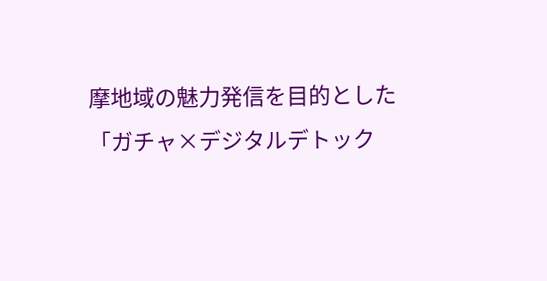摩地域の魅力発信を目的とした
「ガチャ×デジタルデトック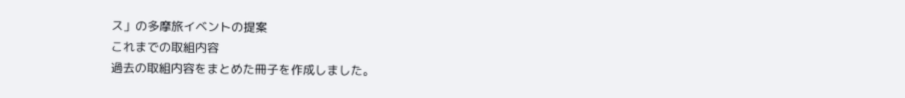ス」の多摩旅イベントの提案
これまでの取組内容
過去の取組内容をまとめた冊子を作成しました。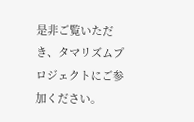是非ご覧いただき、タマリズムプロジェクトにご参加ください。